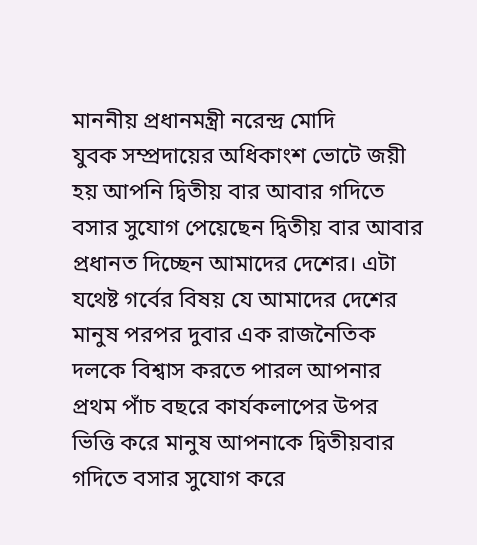মাননীয় প্রধানমন্ত্রী নরেন্দ্র মোদি
যুবক সম্প্রদায়ের অধিকাংশ ভোটে জয়ী হয় আপনি দ্বিতীয় বার আবার গদিতে বসার সুযোগ পেয়েছেন দ্বিতীয় বার আবার প্রধানত দিচ্ছেন আমাদের দেশের। এটা যথেষ্ট গর্বের বিষয় যে আমাদের দেশের মানুষ পরপর দুবার এক রাজনৈতিক দলকে বিশ্বাস করতে পারল আপনার প্রথম পাঁচ বছরে কার্যকলাপের উপর ভিত্তি করে মানুষ আপনাকে দ্বিতীয়বার গদিতে বসার সুযোগ করে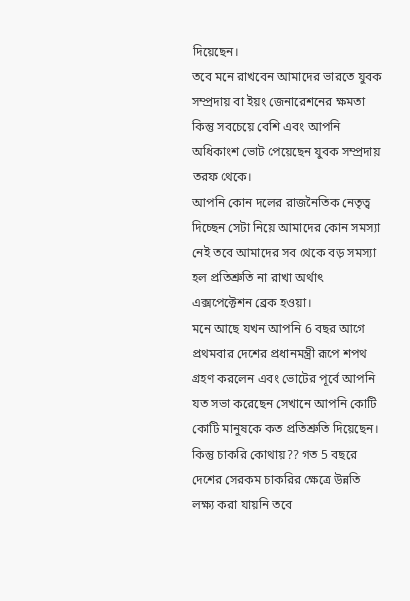দিয়েছেন।
তবে মনে রাখবেন আমাদের ভারতে যুবক সম্প্রদায় বা ইয়ং জেনারেশনের ক্ষমতা কিন্তু সবচেয়ে বেশি এবং আপনি অধিকাংশ ভোট পেয়েছেন যুবক সম্প্রদায় তরফ থেকে।
আপনি কোন দলের রাজনৈতিক নেতৃত্ব দিচ্ছেন সেটা নিয়ে আমাদের কোন সমস্যা নেই তবে আমাদের সব থেকে বড় সমস্যা হল প্রতিশ্রুতি না রাখা অর্থাৎ এক্সপেক্টেশন ব্রেক হওয়া।
মনে আছে যখন আপনি 6 বছর আগে প্রথমবার দেশের প্রধানমন্ত্রী রূপে শপথ গ্রহণ করলেন এবং ভোটের পূর্বে আপনি যত সভা করেছেন সেখানে আপনি কোটি কোটি মানুষকে কত প্রতিশ্রুতি দিয়েছেন।
কিন্তু চাকরি কোথায়?? গত 5 বছরে দেশের সেরকম চাকরির ক্ষেত্রে উন্নতি লক্ষ্য করা যায়নি তবে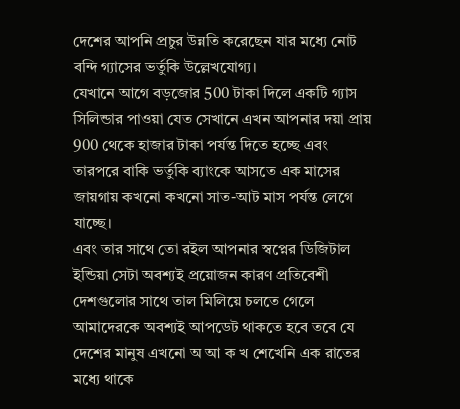দেশের আপনি প্রচুর উন্নতি করেছেন যার মধ্যে নোট বন্দি গ্যাসের ভর্তুকি উল্লেখযোগ্য।
যেখানে আগে বড়জোর 500 টাকা দিলে একটি গ্যাস সিলিন্ডার পাওয়া যেত সেখানে এখন আপনার দয়া প্রায় 900 থেকে হাজার টাকা পর্যন্ত দিতে হচ্ছে এবং তারপরে বাকি ভর্তুকি ব্যাংকে আসতে এক মাসের জায়গায় কখনো কখনো সাত-আট মাস পর্যন্ত লেগে যাচ্ছে।
এবং তার সাথে তো রইল আপনার স্বপ্নের ডিজিটাল ইন্ডিয়া সেটা অবশ্যই প্রয়োজন কারণ প্রতিবেশী দেশগুলোর সাথে তাল মিলিয়ে চলতে গেলে আমাদেরকে অবশ্যই আপডেট থাকতে হবে তবে যে দেশের মানুষ এখনো অ আ ক খ শেখেনি এক রাতের মধ্যে থাকে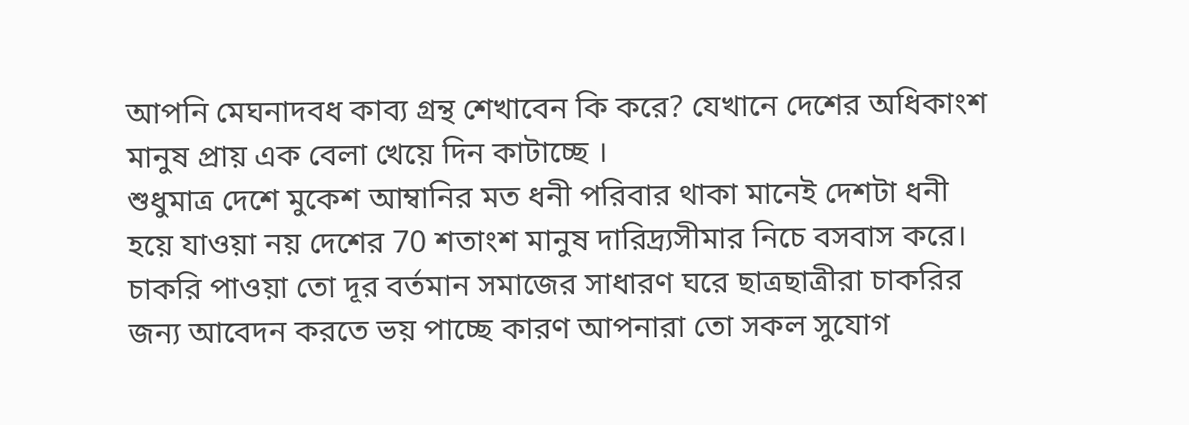আপনি মেঘনাদবধ কাব্য গ্রন্থ শেখাবেন কি করে? যেখানে দেশের অধিকাংশ মানুষ প্রায় এক বেলা খেয়ে দিন কাটাচ্ছে ।
শুধুমাত্র দেশে মুকেশ আম্বানির মত ধনী পরিবার থাকা মানেই দেশটা ধনী হয়ে যাওয়া নয় দেশের 70 শতাংশ মানুষ দারিদ্র্যসীমার নিচে বসবাস করে।
চাকরি পাওয়া তো দূর বর্তমান সমাজের সাধারণ ঘরে ছাত্রছাত্রীরা চাকরির জন্য আবেদন করতে ভয় পাচ্ছে কারণ আপনারা তো সকল সুযোগ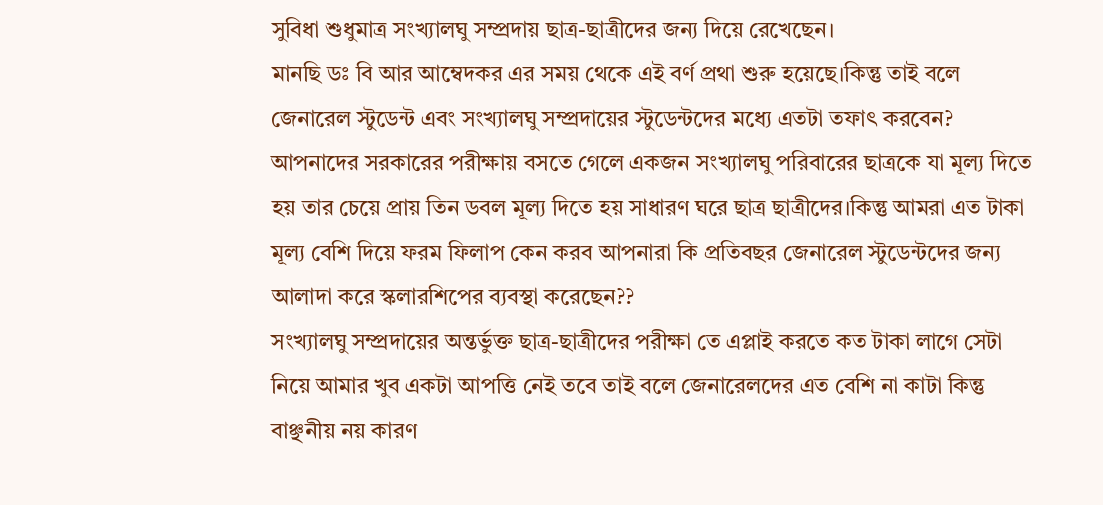সুবিধা শুধুমাত্র সংখ্যালঘু সম্প্রদায় ছাত্র-ছাত্রীদের জন্য দিয়ে রেখেছেন।
মানছি ডঃ বি আর আম্বেদকর এর সময় থেকে এই বর্ণ প্রথা শুরু হয়েছে।কিন্তু তাই বলে জেনারেল স্টুডেন্ট এবং সংখ্যালঘু সম্প্রদায়ের স্টুডেন্টদের মধ্যে এতটা তফাৎ করবেন?
আপনাদের সরকারের পরীক্ষায় বসতে গেলে একজন সংখ্যালঘু পরিবারের ছাত্রকে যা মূল্য দিতে হয় তার চেয়ে প্রায় তিন ডবল মূল্য দিতে হয় সাধারণ ঘরে ছাত্র ছাত্রীদের।কিন্তু আমরা এত টাকা মূল্য বেশি দিয়ে ফরম ফিলাপ কেন করব আপনারা কি প্রতিবছর জেনারেল স্টুডেন্টদের জন্য আলাদা করে স্কলারশিপের ব্যবস্থা করেছেন??
সংখ্যালঘু সম্প্রদায়ের অন্তর্ভুক্ত ছাত্র-ছাত্রীদের পরীক্ষা তে এপ্লাই করতে কত টাকা লাগে সেটা নিয়ে আমার খুব একটা আপত্তি নেই তবে তাই বলে জেনারেলদের এত বেশি না কাটা কিন্তু বাঞ্ছনীয় নয় কারণ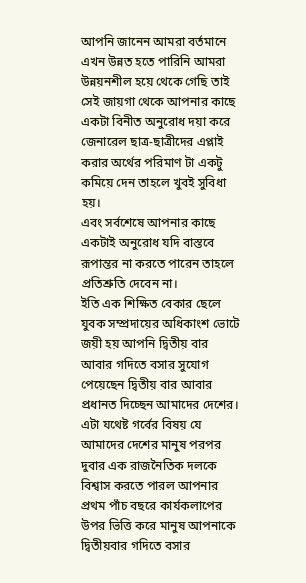আপনি জানেন আমরা বর্তমানে এখন উন্নত হতে পারিনি আমরা উন্নয়নশীল হয়ে থেকে গেছি তাই সেই জায়গা থেকে আপনার কাছে একটা বিনীত অনুরোধ দয়া করে জেনারেল ছাত্র-ছাত্রীদের এপ্লাই করার অর্থের পরিমাণ টা একটু কমিয়ে দেন তাহলে খুবই সুবিধা হয়।
এবং সর্বশেষে আপনার কাছে একটাই অনুরোধ যদি বাস্তবে রূপান্তর না করতে পারেন তাহলে প্রতিশ্রুতি দেবেন না।
ইতি এক শিক্ষিত বেকার ছেলে
যুবক সম্প্রদায়ের অধিকাংশ ভোটে জয়ী হয় আপনি দ্বিতীয় বার আবার গদিতে বসার সুযোগ পেয়েছেন দ্বিতীয় বার আবার প্রধানত দিচ্ছেন আমাদের দেশের। এটা যথেষ্ট গর্বের বিষয় যে আমাদের দেশের মানুষ পরপর দুবার এক রাজনৈতিক দলকে বিশ্বাস করতে পারল আপনার প্রথম পাঁচ বছরে কার্যকলাপের উপর ভিত্তি করে মানুষ আপনাকে দ্বিতীয়বার গদিতে বসার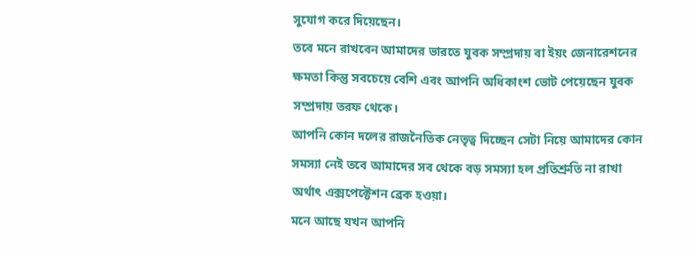সুযোগ করে দিয়েছেন।
তবে মনে রাখবেন আমাদের ভারতে যুবক সম্প্রদায় বা ইয়ং জেনারেশনের ক্ষমতা কিন্তু সবচেয়ে বেশি এবং আপনি অধিকাংশ ভোট পেয়েছেন যুবক সম্প্রদায় তরফ থেকে।
আপনি কোন দলের রাজনৈতিক নেতৃত্ব দিচ্ছেন সেটা নিয়ে আমাদের কোন সমস্যা নেই তবে আমাদের সব থেকে বড় সমস্যা হল প্রতিশ্রুতি না রাখা অর্থাৎ এক্সপেক্টেশন ব্রেক হওয়া।
মনে আছে যখন আপনি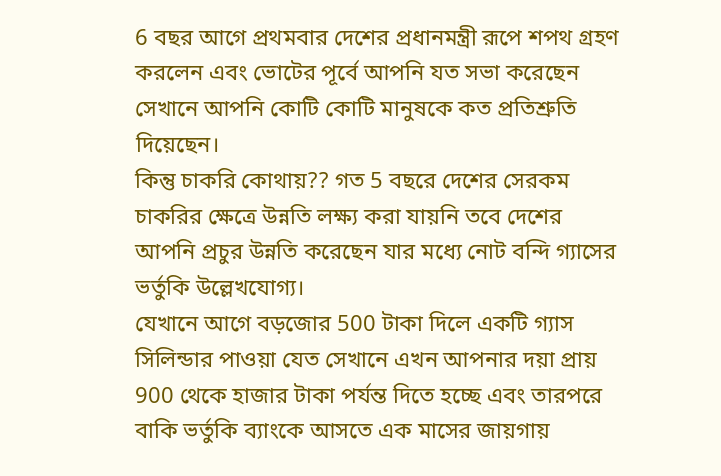6 বছর আগে প্রথমবার দেশের প্রধানমন্ত্রী রূপে শপথ গ্রহণ করলেন এবং ভোটের পূর্বে আপনি যত সভা করেছেন সেখানে আপনি কোটি কোটি মানুষকে কত প্রতিশ্রুতি দিয়েছেন।
কিন্তু চাকরি কোথায়?? গত 5 বছরে দেশের সেরকম চাকরির ক্ষেত্রে উন্নতি লক্ষ্য করা যায়নি তবে দেশের আপনি প্রচুর উন্নতি করেছেন যার মধ্যে নোট বন্দি গ্যাসের ভর্তুকি উল্লেখযোগ্য।
যেখানে আগে বড়জোর 500 টাকা দিলে একটি গ্যাস সিলিন্ডার পাওয়া যেত সেখানে এখন আপনার দয়া প্রায় 900 থেকে হাজার টাকা পর্যন্ত দিতে হচ্ছে এবং তারপরে বাকি ভর্তুকি ব্যাংকে আসতে এক মাসের জায়গায়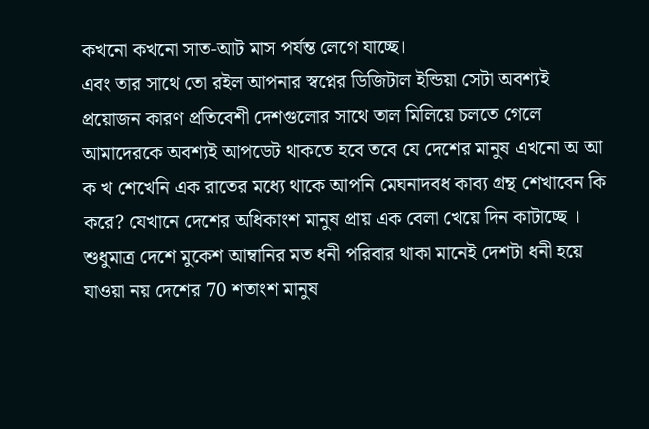কখনো কখনো সাত-আট মাস পর্যন্ত লেগে যাচ্ছে।
এবং তার সাথে তো রইল আপনার স্বপ্নের ডিজিটাল ইন্ডিয়া সেটা অবশ্যই প্রয়োজন কারণ প্রতিবেশী দেশগুলোর সাথে তাল মিলিয়ে চলতে গেলে আমাদেরকে অবশ্যই আপডেট থাকতে হবে তবে যে দেশের মানুষ এখনো অ আ ক খ শেখেনি এক রাতের মধ্যে থাকে আপনি মেঘনাদবধ কাব্য গ্রন্থ শেখাবেন কি করে? যেখানে দেশের অধিকাংশ মানুষ প্রায় এক বেলা খেয়ে দিন কাটাচ্ছে ।
শুধুমাত্র দেশে মুকেশ আম্বানির মত ধনী পরিবার থাকা মানেই দেশটা ধনী হয়ে যাওয়া নয় দেশের 70 শতাংশ মানুষ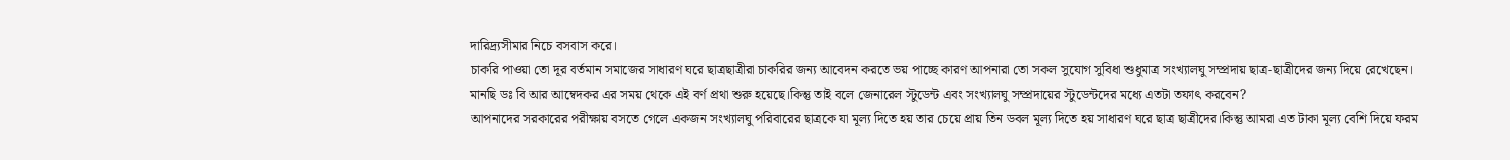দারিদ্র্যসীমার নিচে বসবাস করে।
চাকরি পাওয়া তো দূর বর্তমান সমাজের সাধারণ ঘরে ছাত্রছাত্রীরা চাকরির জন্য আবেদন করতে ভয় পাচ্ছে কারণ আপনারা তো সকল সুযোগ সুবিধা শুধুমাত্র সংখ্যালঘু সম্প্রদায় ছাত্র-ছাত্রীদের জন্য দিয়ে রেখেছেন।
মানছি ডঃ বি আর আম্বেদকর এর সময় থেকে এই বর্ণ প্রথা শুরু হয়েছে।কিন্তু তাই বলে জেনারেল স্টুডেন্ট এবং সংখ্যালঘু সম্প্রদায়ের স্টুডেন্টদের মধ্যে এতটা তফাৎ করবেন?
আপনাদের সরকারের পরীক্ষায় বসতে গেলে একজন সংখ্যালঘু পরিবারের ছাত্রকে যা মূল্য দিতে হয় তার চেয়ে প্রায় তিন ডবল মূল্য দিতে হয় সাধারণ ঘরে ছাত্র ছাত্রীদের।কিন্তু আমরা এত টাকা মূল্য বেশি দিয়ে ফরম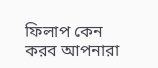ফিলাপ কেন করব আপনারা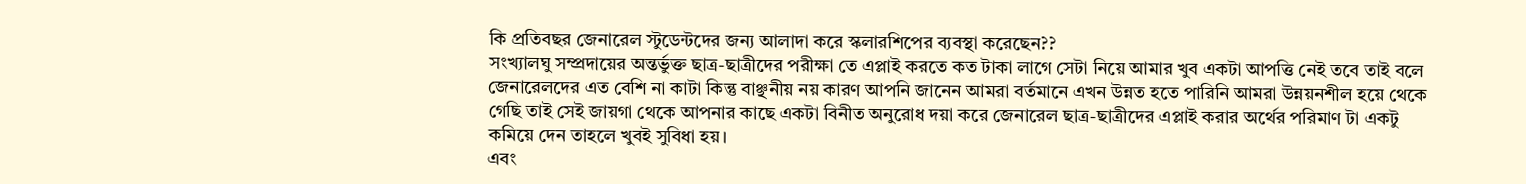কি প্রতিবছর জেনারেল স্টুডেন্টদের জন্য আলাদা করে স্কলারশিপের ব্যবস্থা করেছেন??
সংখ্যালঘু সম্প্রদায়ের অন্তর্ভুক্ত ছাত্র-ছাত্রীদের পরীক্ষা তে এপ্লাই করতে কত টাকা লাগে সেটা নিয়ে আমার খুব একটা আপত্তি নেই তবে তাই বলে জেনারেলদের এত বেশি না কাটা কিন্তু বাঞ্ছনীয় নয় কারণ আপনি জানেন আমরা বর্তমানে এখন উন্নত হতে পারিনি আমরা উন্নয়নশীল হয়ে থেকে গেছি তাই সেই জায়গা থেকে আপনার কাছে একটা বিনীত অনুরোধ দয়া করে জেনারেল ছাত্র-ছাত্রীদের এপ্লাই করার অর্থের পরিমাণ টা একটু কমিয়ে দেন তাহলে খুবই সুবিধা হয়।
এবং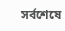সর্বশেষে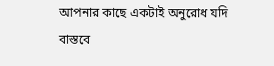আপনার কাছে একটাই অনুরোধ যদি বাস্তবে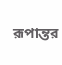রূপান্তর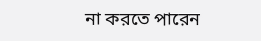না করতে পারেন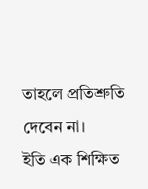তাহলে প্রতিশ্রুতি দেবেন না।
ইতি এক শিক্ষিত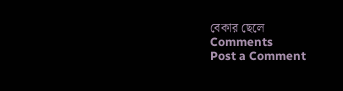বেকার ছেলে
Comments
Post a Comment